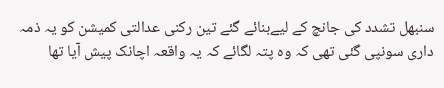سنبھل تشدد کی جانچ کے لیےبنائے گئے تین رکنی عدالتی کمیشن کو یہ ذمہ داری سونپی گئی تھی کہ وہ پتہ لگائے کہ یہ واقعہ اچانک پیش آیا تھا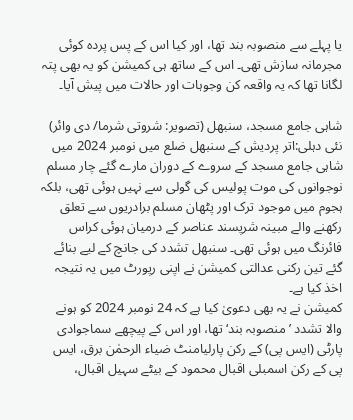یا پہلے سے منصوبہ بند تھا، اور کیا اس کے پس پردہ کوئی مجرمانہ سازش تھی۔ اس کے ساتھ ہی کمیشن کو یہ بھی پتہ لگانا تھا کہ یہ واقعہ کن وجوہات اور حالات میں پیش آیا۔

شاہی جامع مسجد، سنبھل (تصویر: شروتی شرما/ دی وائر)
نئی دہلی:اتر پردیش کے سنبھل ضلع میں نومبر 2024 میں شاہی جامع مسجد کے سروے کے دوران مارے گئے چار مسلم نوجوانوں کی موت پولیس کی گولی سے نہیں ہوئی تھی، بلکہ ہجوم میں موجود ترک اور پٹھان مسلم برادریوں سے تعلق رکھنے والے مبینہ شرپسند عناصر کے درمیان ہوئی کراس فائرنگ میں ہوئی تھی۔ سنبھل تشدد کی جانچ کے لیے بنائے گئے تین رکنی عدالتی کمیشن نے اپنی رپورٹ میں یہ نتیجہ اخذ کیا ہے۔
کمیشن نے یہ بھی دعویٰ کیا ہے کہ 24 نومبر 2024 کو ہونے والا تشدد ’منصوبہ بند‘ تھا، اور اس کے پیچھے سماجوادی پارٹی (ایس پی) کے رکن پارلیامنٹ ضیاء الرحمٰن برق، ایس پی کے رکن اسمبلی اقبال محمود کے بیٹے سہیل اقبال،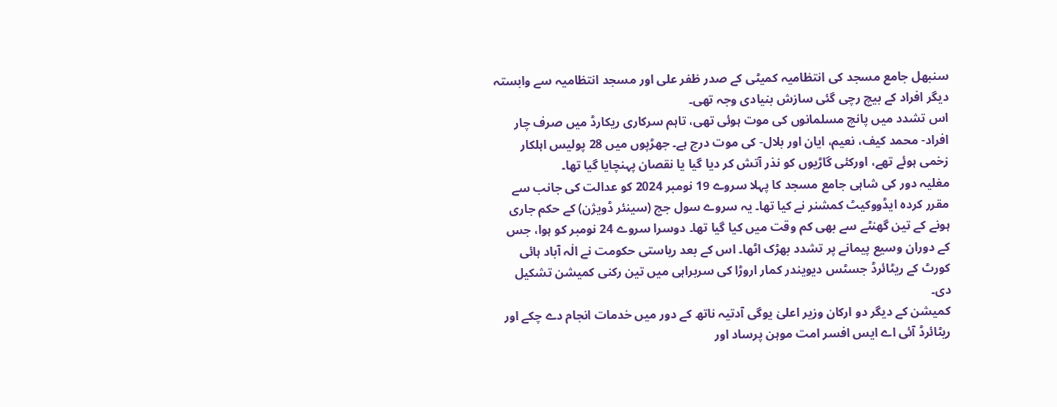سنبھل جامع مسجد کی انتظامیہ کمیٹی کے صدر ظفر علی اور مسجد انتظامیہ سے وابستہ دیگر افراد کے بیچ رچی گئی سازش بنیادی وجہ تھی۔
اس تشدد میں پانچ مسلمانوں کی موت ہوئی تھی، تاہم سرکاری ریکارڈ میں صرف چار افراد- محمد کیف، نعیم، ایان اور بلال- کی موت درج ہے۔ جھڑپوں میں 28 پولیس اہلکار زخمی ہوئے تھے، اورکئی گاڑیوں کو نذر آتش کر دیا گیا یا نقصان پہنچایا گیا تھا۔
مغلیہ دور کی شاہی جامع مسجد کا پہلا سروے 19 نومبر 2024 کو عدالت کی جانب سے مقرر کردہ ایڈووکیٹ کمشنر نے کیا تھا۔ یہ سروے سول جج (سینئر ڈویژن) کے حکم جاری ہونے کے تین گھنٹے سے بھی کم وقت میں کیا گیا تھا۔ دوسرا سروے 24 نومبر کو ہوا، جس کے دوران وسیع پیمانے پر تشدد بھڑک اٹھا۔ اس کے بعد ریاستی حکومت نے الٰہ آباد ہائی کورٹ کے ریٹائرڈ جسٹس دیویندر کمار اروڑا کی سربراہی میں تین رکنی کمیشن تشکیل دی۔
کمیشن کے دیگر دو ارکان وزیر اعلیٰ یوگی آدتیہ ناتھ کے دور میں خدمات انجام دے چکے اور ریٹائرڈ آئی اے ایس افسر امت موہن پرساد اور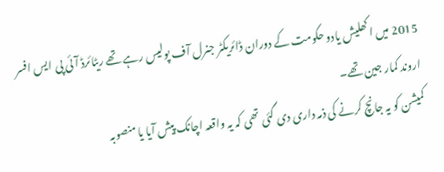2015 میں اکھلیش یادو حکومت کے دوران ڈائریکٹر جنرل آف پولیس رہے تھے ریٹائرڈ آئی پی ایس افسر اروند کمار جین تھے۔
کمیشن کو یہ جانچ کرنے کی ذمہ داری دی گئی تھی کہ یہ واقعہ اچانک پیش آیا یا منصوبہ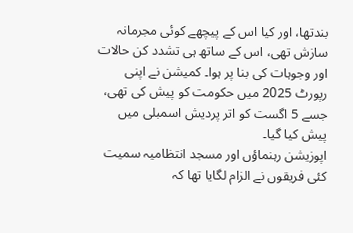بندتھا، اور کیا اس کے پیچھے کوئی مجرمانہ سازش تھی، اس کے ساتھ ہی تشدد کن حالات اور وجوہات کی بنا پر ہوا۔ کمیشن نے اپنی رپورٹ 2025 میں حکومت کو پیش کی تھی، جسے 5 اگست کو اتر پردیش اسمبلی میں پیش کیا گیا۔
اپوزیشن رہنماؤں اور مسجد انتظامیہ سمیت کئی فریقوں نے الزام لگایا تھا کہ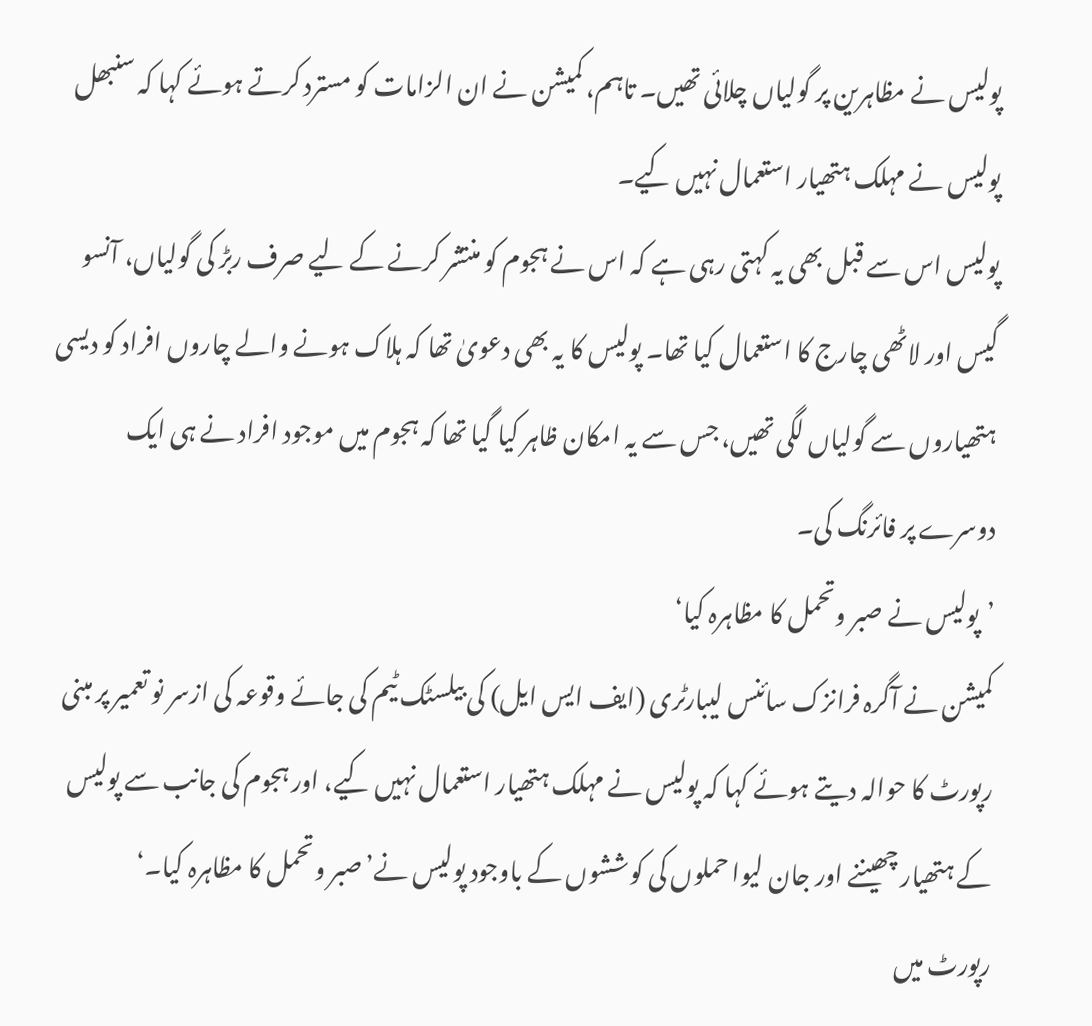پولیس نے مظاہرین پر گولیاں چلائی تھیں۔ تاہم، کمیشن نے ان الزامات کو مسترد کرتے ہوئے کہا کہ سنبھل پولیس نے مہلک ہتھیار استعمال نہیں کیے۔
پولیس اس سے قبل بھی یہ کہتی رہی ہے کہ اس نے ہجوم کو منتشر کرنے کے لیے صرف ربڑ کی گولیاں، آنسو گیس اور لاٹھی چارج کا استعمال کیا تھا۔ پولیس کا یہ بھی دعویٰ تھا کہ ہلاک ہونے والے چاروں افراد کو دیسی ہتھیاروں سے گولیاں لگی تھیں، جس سے یہ امکان ظاہر کیا گیا تھا کہ ہجوم میں موجود افراد نے ہی ایک دوسرے پر فائرنگ کی۔
’پولیس نے صبر وتحمل کا مظاہرہ کیا‘
کمیشن نے آگرہ فرانزک سائنس لیبارٹری (ایف ایس ایل) کی بیلسٹک ٹیم کی جائے وقوعہ کی ازسر نو تعمیر پر مبنی رپورٹ کا حوالہ دیتے ہوئے کہا کہ پولیس نے مہلک ہتھیار استعمال نہیں کیے، اور ہجوم کی جانب سے پولیس کے ہتھیار چھیننے اور جان لیوا حملوں کی کوششوں کے باوجود پولیس نے’صبر وتحمل کا مظاہرہ کیا۔‘
رپورٹ میں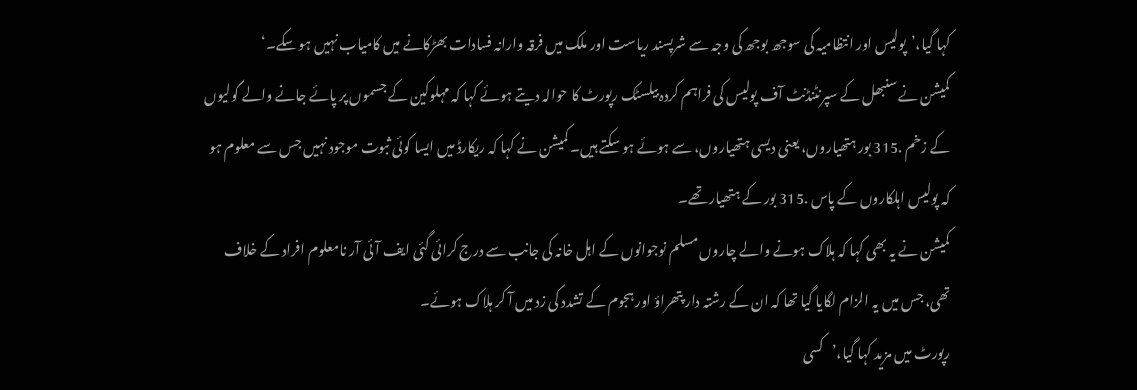کہا گیا،’پولیس اور انتظامیہ کی سوجھ بوجھ کی وجہ سے شرپسند ریاست اور ملک میں فرقہ وارانہ فسادات بھڑکانے میں کامیاب نہیں ہو سکے۔‘
کمیشن نے سنبھل کے سپرنٹنڈنٹ آف پولیس کی فراہم کردہ بیلسٹک رپورٹ کا حوالہ دیتے ہوئے کہا کہ مہلوکین کے جسموں پر پائے جانے والے گولیوں کے زخم .315 بور ہتھیاروں، یعنی دیسی ہتھیاروں، سے ہوئے ہو سکتے ہیں۔ کمیشن نے کہا کہ ریکارڈ میں ایسا کوئی ثبوت موجود نہیں جس سے معلوم ہو کہ پولیس اہلکاروں کے پاس .315 بور کے ہتھیار تھے۔
کمیشن نے یہ بھی کہا کہ ہلاک ہونے والے چاروں مسلم نوجوانوں کے اہل خانہ کی جانب سے درج کرائی گئی ایف آئی آر نامعلوم افراد کے خلاف تھی، جس میں یہ الزام لگایا گیا تھا کہ ان کے رشتہ دار پتھراؤ اور ہجوم کے تشدد کی زد میں آ کر ہلاک ہوئے۔
رپورٹ میں مزید کہا گیا،’کسی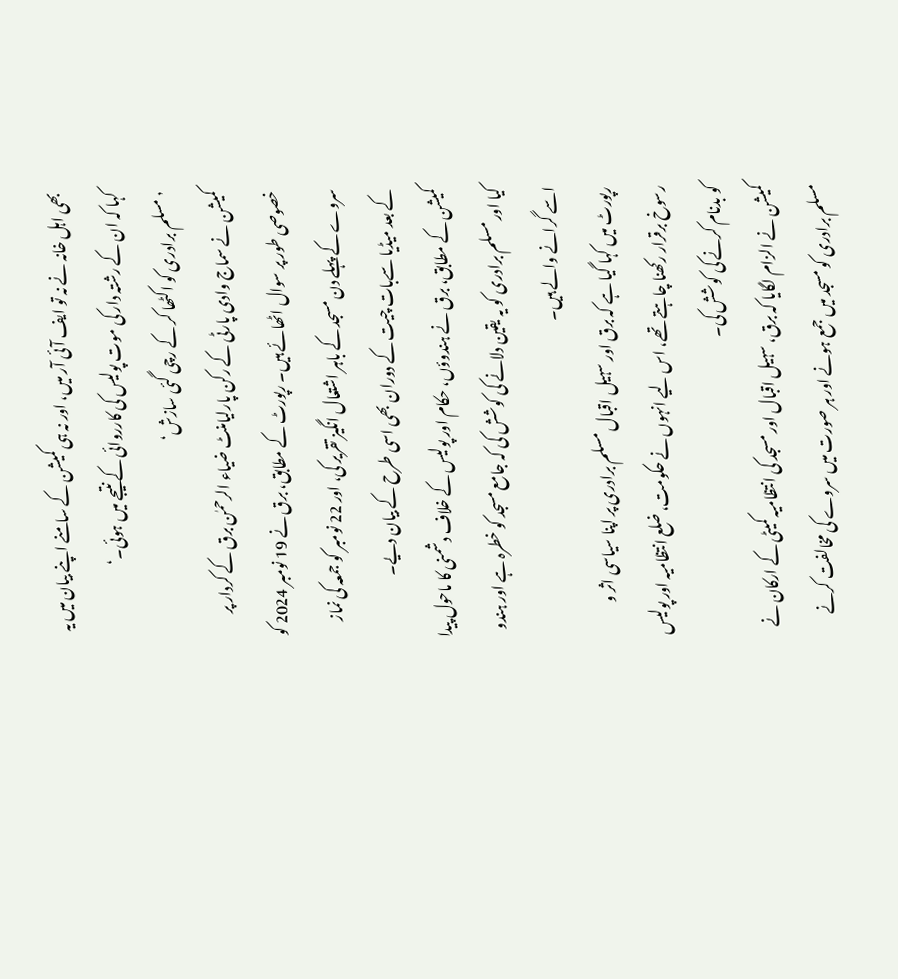بھی اہل خانہ نے نہ تو ایف آئی آر میں، اور نہ ہی کمیشن کے سامنے اپنے بیان میں یہ کہا کہ ان کے رشتہ دار کی موت پولیس کی کارروائی کے نتیجے میں ہوئی۔‘
’مسلم برادری کو اکٹھا کر کے رچی گئی سازش‘
کمیشن نے سماج وادی پارٹی کے رکن پارلیامنٹ ضیاء الرحمٰن برق کے کردار پر خصوصی طور پر سوال اٹھائے ہیں۔ رپورٹ کے مطابق، برق نے 19 نومبر 2024 کو سروے کے پہلے دن مسجد کے باہر اشتعال انگیز تقریر کی، اور 22 نومبر کو جمعہ کی نماز کے بعد میڈیا سےبات چیت کے دوران بھی اسی طرح کے بیان دیے۔
کمیشن کے مطابق، برق نے ہندوؤں، حکام اور پولیس کے خلاف دشمنی کا ماحول پیدا کیا اور مسلم برادری کو یہ یقین دلانے کی کوشش کی کہ جامع مسجد کو خطرہ ہے اور ہندو اسے گرانے والے ہیں۔
رپورٹ میں کہا گیا ہے کہ برق اور سہیل اقبال مسلم برادری پر اپنا سیاسی اثر و رسوخ برقرار رکھنا چاہتے تھے، اس لیے انہوں نے حکومت، ضلع انتظامیہ اور پولیس کو بدنام کرنے کی کوشش کی۔
کمیشن نے الزام لگایا کہ برق، سہیل اقبال اور مسجد کی انتظامیہ کمیٹی کے ارکان نے مسلم برادری کو مسجد میں جمع ہونے اور ہر صورت میں سروے کی مخالفت کرنے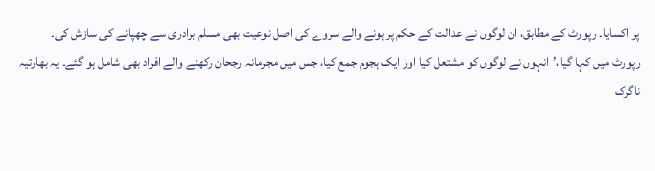پر اکسایا۔ رپورٹ کے مطابق، ان لوگوں نے عدالت کے حکم پر ہونے والے سروے کی اصل نوعیت بھی مسلم برادری سے چھپانے کی سازش کی۔
رپورٹ میں کہا گیا،’انہوں نے لوگوں کو مشتعل کیا اور ایک ہجوم جمع کیا، جس میں مجرمانہ رجحان رکھنے والے افراد بھی شامل ہو گئے۔ یہ بھارتیہ ناگرک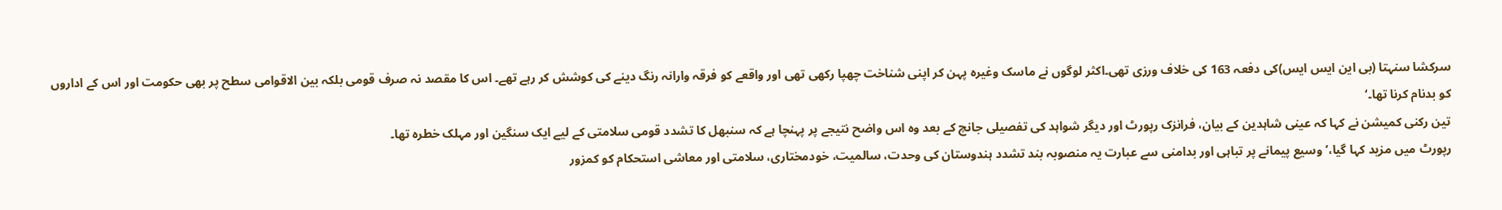سرکشا سنہتا (بی این ایس ایس)کی دفعہ 163 کی خلاف ورزی تھی۔اکثر لوگوں نے ماسک وغیرہ پہن کر اپنی شناخت چھپا رکھی تھی اور واقعے کو فرقہ وارانہ رنگ دینے کی کوشش کر رہے تھے۔ اس کا مقصد نہ صرف قومی بلکہ بین الاقوامی سطح پر بھی حکومت اور اس کے اداروں کو بدنام کرنا تھا۔‘
تین رکنی کمیشن نے کہا کہ عینی شاہدین کے بیان، فرانزک رپورٹ اور دیگر شواہد کی تفصیلی جانچ کے بعد وہ اس واضح نتیجے پر پہنچا ہے کہ سنبھل کا تشدد قومی سلامتی کے لیے ایک سنگین اور مہلک خطرہ تھا۔
رپورٹ میں مزید کہا گیا،’وسیع پیمانے پر تباہی اور بدامنی سے عبارت یہ منصوبہ بند تشدد ہندوستان کی وحدت، سالمیت، خودمختاری، سلامتی اور معاشی استحکام کو کمزور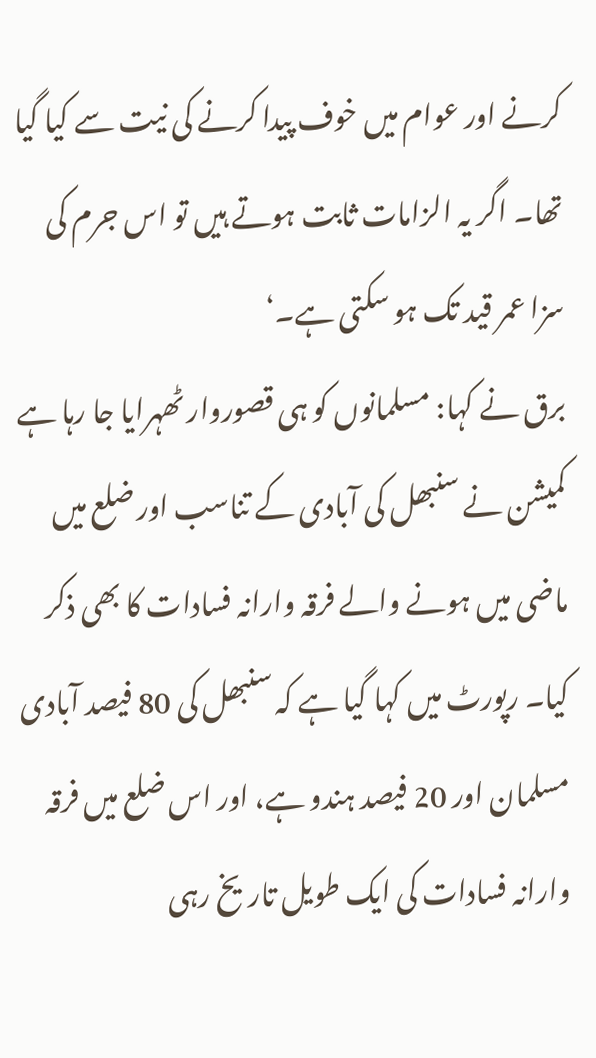کرنے اور عوام میں خوف پیدا کرنے کی نیت سے کیا گیا تھا۔ اگر یہ الزامات ثابت ہوتے ہیں تو اس جرم کی سزا عمر قید تک ہو سکتی ہے۔‘
برق نے کہا: مسلمانوں کو ہی قصوروار ٹھہرایا جا رہا ہے
کمیشن نے سنبھل کی آبادی کے تناسب اور ضلع میں ماضی میں ہونے والے فرقہ وارانہ فسادات کا بھی ذکر کیا۔ رپورٹ میں کہا گیا ہے کہ سنبھل کی 80 فیصد آبادی مسلمان اور 20 فیصد ہندو ہے، اور اس ضلع میں فرقہ وارانہ فسادات کی ایک طویل تاریخ رہی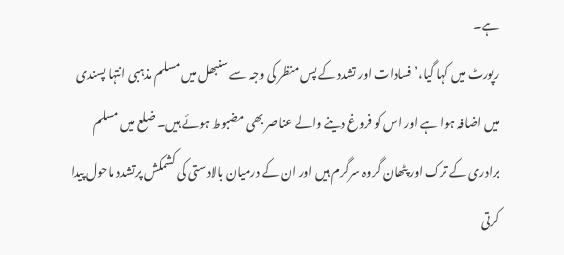ہے۔
رپورٹ میں کہا گیا،’فسادات اور تشدد کے پس منظر کی وجہ سے سنبھل میں مسلم مذہبی انتہا پسندی میں اضافہ ہوا ہے اور اس کو فروغ دینے والے عناصر بھی مضبوط ہوئے ہیں۔ ضلع میں مسلم برادری کے ترک اور پٹھان گروہ سرگرم ہیں اور ان کے درمیان بالادستی کی کشمکش پرتشدد ماحول پیدا کرتی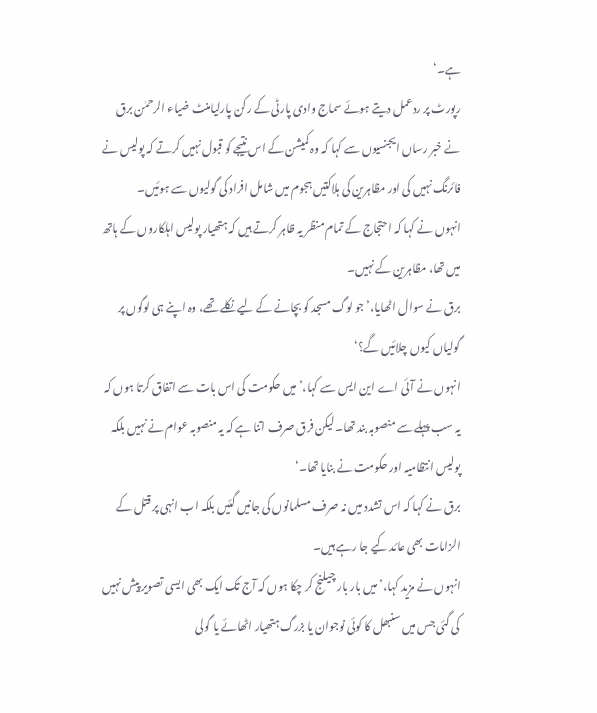ہے۔‘
رپورٹ پر ردعمل دیتے ہوئے سماج وادی پارٹی کے رکن پارلیامنٹ ضیاء الرحمٰن برق نے خبر رساں ایجنسیوں سے کہا کہ وہ کمیشن کے اس نتیجے کو قبول نہیں کرتے کہ پولیس نے فائرنگ نہیں کی اور مظاہرین کی ہلاکتیں ہجوم میں شامل افراد کی گولیوں سے ہوئیں۔
انہوں نے کہا کہ احتجاج کے تمام منظر یہ ظاہر کرتے ہیں کہ ہتھیار پولیس اہلکاروں کے ہاتھ میں تھا، مظاہرین کے نہیں۔
برق نے سوال اٹھایا،’جو لوگ مسجد کو بچانے کے لیے نکلے تھے، وہ اپنے ہی لوگوں پر گولیاں کیوں چلائیں گے؟‘
انہوں نے آئی اے این ایس سے کہا،’میں حکومت کی اس بات سے اتفاق کرتا ہوں کہ یہ سب پہلے سے منصوبہ بند تھا۔ لیکن فرق صرف اتنا ہے کہ یہ منصوبہ عوام نے نہیں بلکہ پولیس انتظامیہ اور حکومت نے بنایا تھا۔‘
برق نے کہا کہ اس تشدد میں نہ صرف مسلمانوں کی جانیں گئیں بلکہ اب انہی پر قتل کے الزامات بھی عائد کیے جا رہے ہیں۔
انہوں نے مزید کہا،’میں بار بار چیلنج کر چکا ہوں کہ آج تک ایک بھی ایسی تصویر پیش نہیں کی گئی جس میں سنبھل کا کوئی نوجوان یا بزرگ ہتھیار اٹھائے یا گولی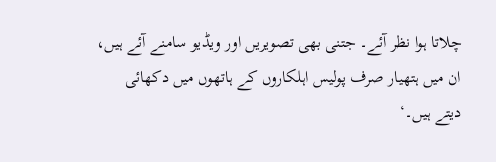چلاتا ہوا نظر آئے۔ جتنی بھی تصویریں اور ویڈیو سامنے آئے ہیں، ان میں ہتھیار صرف پولیس اہلکاروں کے ہاتھوں میں دکھائی دیتے ہیں۔‘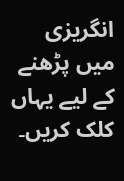انگریزی میں پڑھنے کے لیے یہاں کلک کریں۔